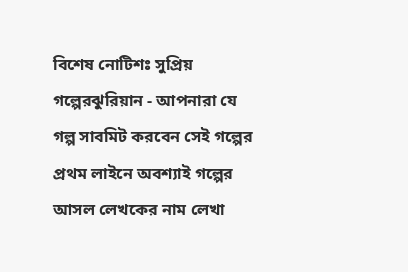বিশেষ নোটিশঃ সুপ্রিয় গল্পেরঝুরিয়ান - আপনারা যে গল্প সাবমিট করবেন সেই গল্পের প্রথম লাইনে অবশ্যাই গল্পের আসল লেখকের নাম লেখা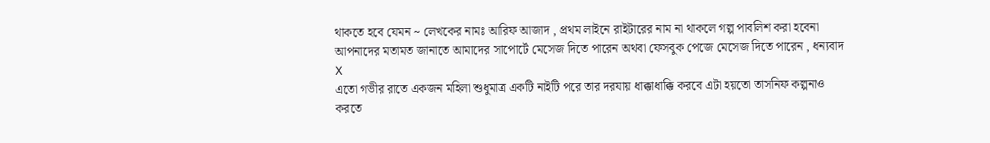থাকতে হবে যেমন ~ লেখকের নামঃ আরিফ আজাদ , প্রথম লাইনে রাইটারের নাম না থাকলে গল্প পাবলিশ করা হবেনা
আপনাদের মতামত জানাতে আমাদের সাপোর্টে মেসেজ দিতে পারেন অথবা ফেসবুক পেজে মেসেজ দিতে পারেন , ধন্যবাদ
X
এতো গভীর রাতে একজন মহিলা শুধুমাত্র একটি নাইটি পরে তার দরযায় ধাক্কাধাক্কি করবে এটা হয়তো তাসনিফ কল্পনাও করতে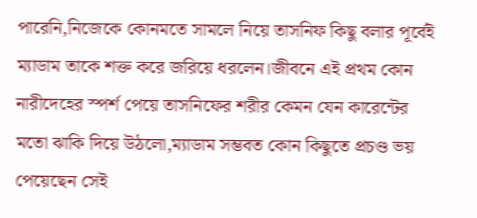পারেনি,নিজেকে কোনমতে সামলে নিয়ে তাসনিফ কিছু বলার পূর্বেই ম্যাডাম তাকে শক্ত করে জরিয়ে ধরলেন।জীবনে এই প্রথম কোন নারীদেহের স্পর্শ পেয়ে তাসনিফের শরীর কেমন যেন কারেন্টের মতো ঝাকি দিয়ে উঠলো,ম্যাডাম সম্ভবত কোন কিছুতে প্রচণ্ড ভয় পেয়েছেন সেই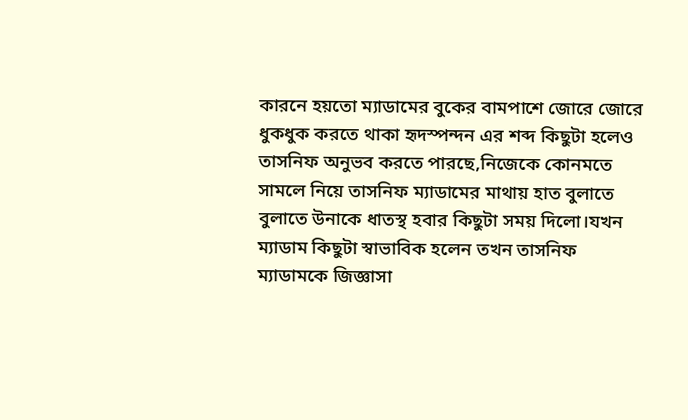কারনে হয়তো ম্যাডামের বুকের বামপাশে জোরে জোরে ধুকধুক করতে থাকা হৃদস্পন্দন এর শব্দ কিছুটা হলেও তাসনিফ অনুভব করতে পারছে,নিজেকে কোনমতে সামলে নিয়ে তাসনিফ ম্যাডামের মাথায় হাত বুলাতে বুলাতে উনাকে ধাতস্থ হবার কিছুটা সময় দিলো।যখন ম্যাডাম কিছুটা স্বাভাবিক হলেন তখন তাসনিফ ম্যাডামকে জিজ্ঞাসা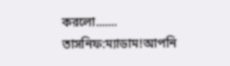করলো.......
তাসনিফ:ম্যাডাম!আপনি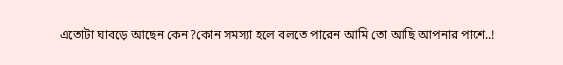এতোটা ঘাবড়ে আছেন কেন?কোন সমস্যা হলে বলতে পারেন আমি তো আছি আপনার পাশে..!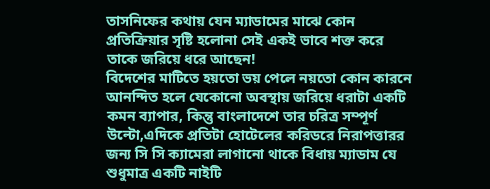তাসনিফের কথায় যেন ম্যাডামের মাঝে কোন প্রতিক্রিয়ার সৃষ্টি হলোনা সেই একই ভাবে শক্ত করে তাকে জরিয়ে ধরে আছেন!
বিদেশের মাটিতে হয়তো ভয় পেলে নয়তো কোন কারনে আনন্দিত হলে যেকোনো অবস্থায় জরিয়ে ধরাটা একটি কমন ব্যাপার, কিন্তু বাংলাদেশে তার চরিত্র সম্পূর্ণ উল্টো,এদিকে প্রতিটা হোটেলের করিডরে নিরাপত্তারর জন্য সি সি ক্যামেরা লাগানো থাকে বিধায় ম্যাডাম যে শুধুমাত্র একটি নাইটি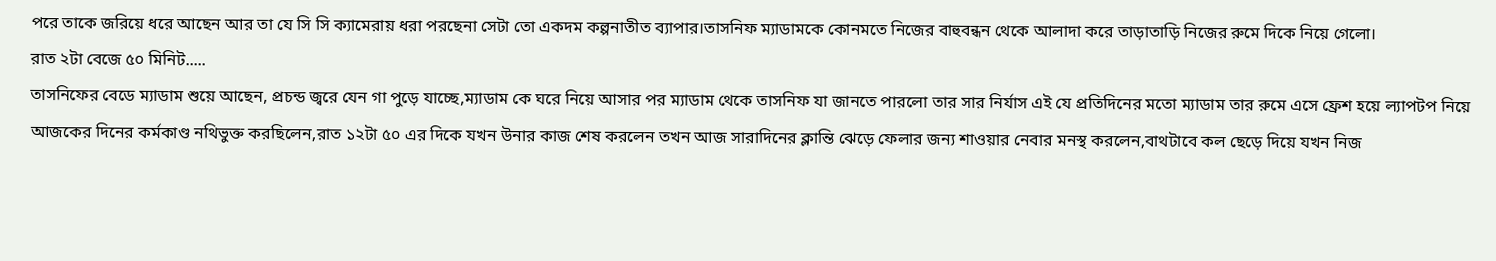পরে তাকে জরিয়ে ধরে আছেন আর তা যে সি সি ক্যামেরায় ধরা পরছেনা সেটা তো একদম কল্পনাতীত ব্যাপার।তাসনিফ ম্যাডামকে কোনমতে নিজের বাহুবন্ধন থেকে আলাদা করে তাড়াতাড়ি নিজের রুমে দিকে নিয়ে গেলো।
রাত ২টা বেজে ৫০ মিনিট.....
তাসনিফের বেডে ম্যাডাম শুয়ে আছেন, প্রচন্ড জ্বরে যেন গা পুড়ে যাচ্ছে,ম্যাডাম কে ঘরে নিয়ে আসার পর ম্যাডাম থেকে তাসনিফ যা জানতে পারলো তার সার নির্যাস এই যে প্রতিদিনের মতো ম্যাডাম তার রুমে এসে ফ্রেশ হয়ে ল্যাপটপ নিয়ে আজকের দিনের কর্মকাণ্ড নথিভুক্ত করছিলেন,রাত ১২টা ৫০ এর দিকে যখন উনার কাজ শেষ করলেন তখন আজ সারাদিনের ক্লান্তি ঝেড়ে ফেলার জন্য শাওয়ার নেবার মনস্থ করলেন,বাথটাবে কল ছেড়ে দিয়ে যখন নিজ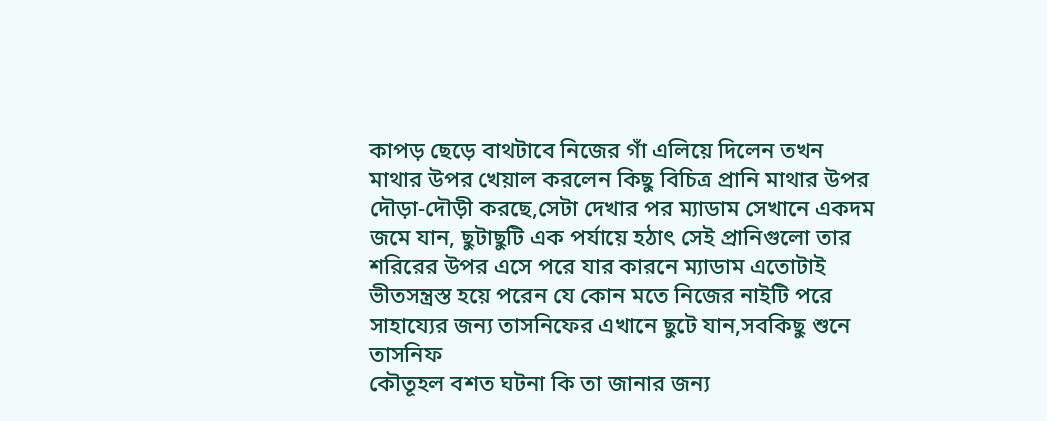কাপড় ছেড়ে বাথটাবে নিজের গাঁ এলিয়ে দিলেন তখন মাথার উপর খেয়াল করলেন কিছু বিচিত্র প্রানি মাথার উপর দৌড়া-দৌড়ী করছে,সেটা দেখার পর ম্যাডাম সেখানে একদম জমে যান, ছুটাছুটি এক পর্যায়ে হঠাৎ সেই প্রানিগুলো তার শরিরের উপর এসে পরে যার কারনে ম্যাডাম এতোটাই ভীতসন্ত্রস্ত হয়ে পরেন যে কোন মতে নিজের নাইটি পরে সাহায্যের জন্য তাসনিফের এখানে ছুটে যান,সবকিছু শুনে তাসনিফ
কৌতূহল বশত ঘটনা কি তা জানার জন্য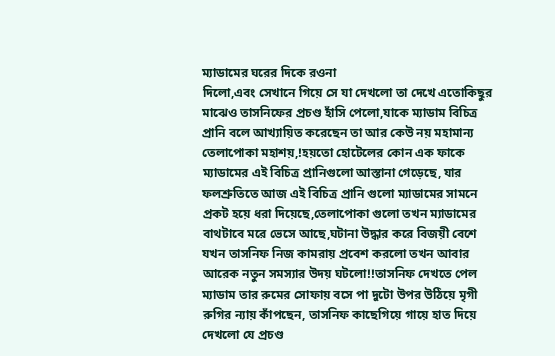ম্যাডামের ঘরের দিকে রওনা
দিলো,এবং সেখানে গিয়ে সে যা দেখলো তা দেখে এতোকিছুর মাঝেও তাসনিফের প্রচণ্ড হাঁসি পেলো,যাকে ম্যাডাম বিচিত্র প্রানি বলে আখ্যায়িত করেছেন তা আর কেউ নয় মহামান্য তেলাপোকা মহাশয়,!হয়তো হোটেলের কোন এক ফাকে ম্যাডামের এই বিচিত্র প্রানিগুলো আস্তানা গেড়েছে, যার ফলশ্রুতিতে আজ এই বিচিত্র প্রানি গুলো ম্যাডামের সামনে প্রকট হয়ে ধরা দিয়েছে,তেলাপোকা গুলো তখন ম্যাডামের বাথটাবে মরে ভেসে আছে,ঘটানা উদ্ধার করে বিজয়ী বেশে যখন তাসনিফ নিজ কামরায় প্রবেশ করলো তখন আবার আরেক নতুন সমস্যার উদয় ঘটলো!!তাসনিফ দেখতে পেল ম্যাডাম তার রুমের সোফায় বসে পা দুটো উপর উঠিয়ে মৃগী রুগির ন্যায় কাঁপছেন, তাসনিফ কাছেগিয়ে গায়ে হাত দিয়ে দেখলো যে প্রচণ্ড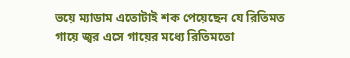ভয়ে ম্যাডাম এতোটাই শক পেয়েছেন যে রিতিমত গায়ে জ্বর এসে গায়ের মধ্যে রিতিমতো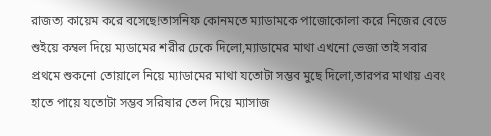রাজত্য কায়েম করে বসেছে!তাসনিফ কোনমতে ম্যাডামকে পাজোকোলা করে নিজের বেডে শুইয়ে কম্বল দিয়ে ম্যডামের শরীর ঢেকে দিলো,ম্যাডামের মাথা এখনো ভেজা তাই সবার প্রথমে শুকনো তোয়ালে নিয়ে ম্যাডামের মাথা যতোটা সম্ভব মুছে দিলো,তারপর মাথায় এবং হাতে পায়ে যতোটা সম্ভব সরিষার তেল দিয়ে ম্যাসাজ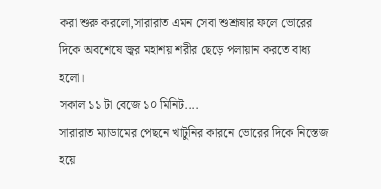করা শুরু করলো,সারারাত এমন সেবা শুশ্রূষার ফলে ভোরের দিকে অবশেষে জ্বর মহাশয় শরীর ছেড়ে পলায়ান করতে বাধ্য হলো।
সকাল ১১ টা বেজে ১০ মিনিট....
সারারাত ম্যাডামের পেছনে খাটুনির কারনে ভোরের দিকে নিস্তেজ হয়ে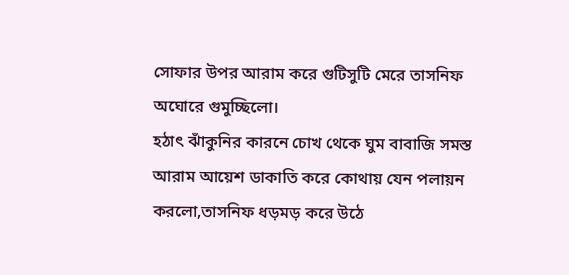সোফার উপর আরাম করে গুটিসুটি মেরে তাসনিফ অঘোরে গুমুচ্ছিলো।
হঠাৎ ঝাঁকুনির কারনে চোখ থেকে ঘুম বাবাজি সমস্ত আরাম আয়েশ ডাকাতি করে কোথায় যেন পলায়ন করলো,তাসনিফ ধড়মড় করে উঠে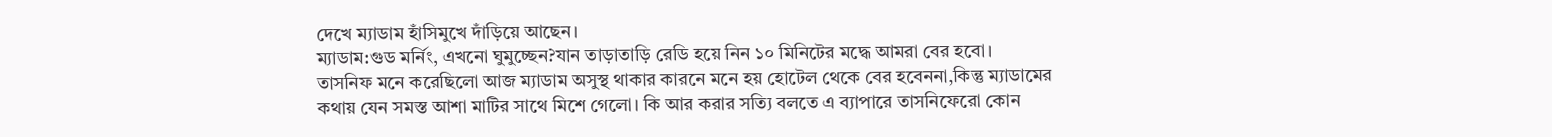দেখে ম্যাডাম হাঁসিমুখে দাঁড়িয়ে আছেন।
ম্যাডাম:গুড মর্নিং, এখনো ঘুমুচ্ছেন?যান তাড়াতাড়ি রেডি হয়ে নিন ১০ মিনিটের মদ্ধে আমরা বের হবো।
তাসনিফ মনে করেছিলো আজ ম্যাডাম অসুস্থ থাকার কারনে মনে হয় হোটেল থেকে বের হবেননা,কিন্তু ম্যাডামের কথায় যেন সমস্ত আশা মাটির সাথে মিশে গেলো। কি আর করার সত্যি বলতে এ ব্যাপারে তাসনিফেরো কোন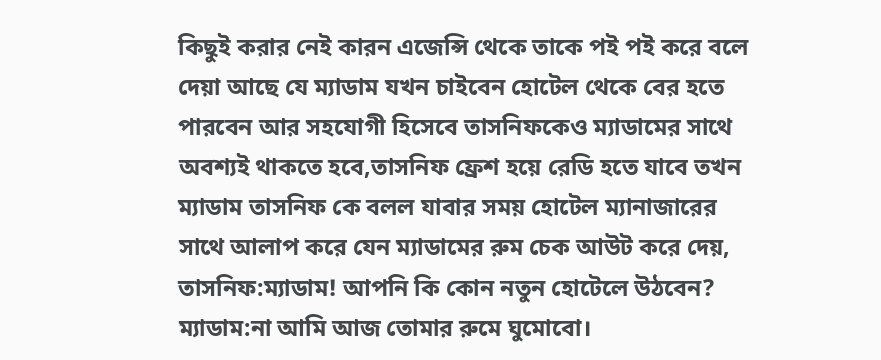কিছুই করার নেই কারন এজেন্সি থেকে তাকে পই পই করে বলে দেয়া আছে যে ম্যাডাম যখন চাইবেন হোটেল থেকে বের হতে পারবেন আর সহযোগী হিসেবে তাসনিফকেও ম্যাডামের সাথে অবশ্যই থাকতে হবে,তাসনিফ ফ্রেশ হয়ে রেডি হতে যাবে তখন ম্যাডাম তাসনিফ কে বলল যাবার সময় হোটেল ম্যানাজারের সাথে আলাপ করে যেন ম্যাডামের রুম চেক আউট করে দেয়,
তাসনিফ:ম্যাডাম! আপনি কি কোন নতুন হোটেলে উঠবেন?
ম্যাডাম:না আমি আজ তোমার রুমে ঘুমোবো।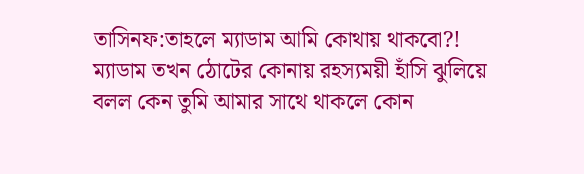তাসিনফ:তাহলে ম্যাডাম আমি কোথায় থাকবো?!
ম্যাডাম তখন ঠোটের কোনায় রহস্যময়ী হাঁসি ঝুলিয়ে বলল কেন তুমি আমার সাথে থাকলে কোন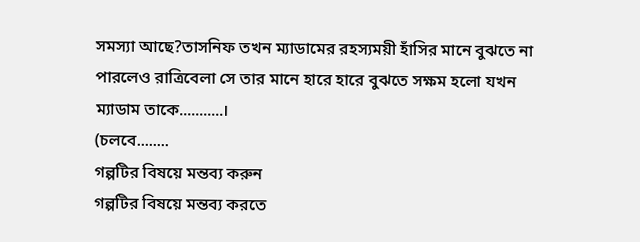সমস্যা আছে?তাসনিফ তখন ম্যাডামের রহস্যময়ী হাঁসির মানে বুঝতে না পারলেও রাত্রিবেলা সে তার মানে হারে হারে বুঝতে সক্ষম হলো যখন ম্যাডাম তাকে...........।
(চলবে........
গল্পটির বিষয়ে মন্তব্য করুন
গল্পটির বিষয়ে মন্তব্য করতে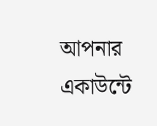আপনার একাউন্টে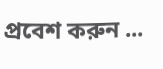প্রবেশ করুন ...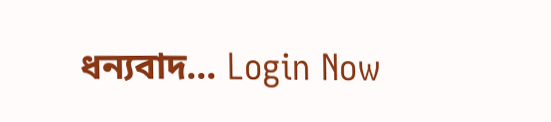ধন্যবাদ... Login Now